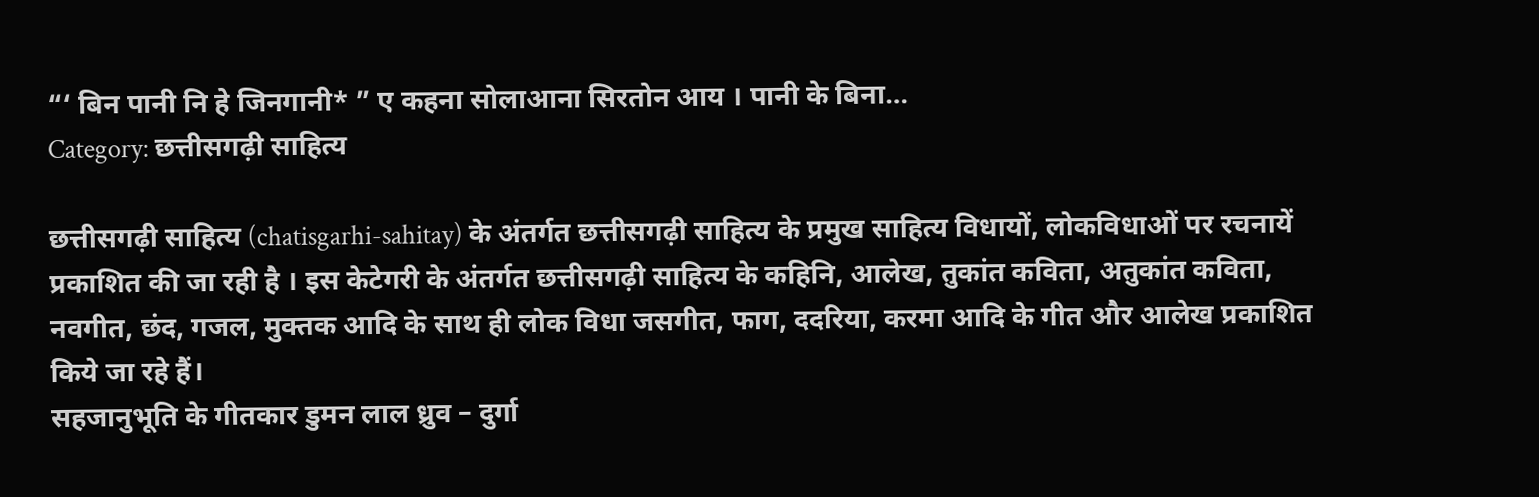“‘ बिन पानी नि हे जिनगानी* ” ए कहना सोलाआना सिरतोन आय । पानी के बिना…
Category: छत्तीसगढ़ी साहित्य

छत्तीसगढ़ी साहित्य (chatisgarhi-sahitay) के अंतर्गत छत्तीसगढ़ी साहित्य के प्रमुख साहित्य विधायों, लोकविधाओं पर रचनायें प्रकाशित की जा रही है । इस केटेगरी के अंतर्गत छत्तीसगढ़ी साहित्य के कहिनि, आलेख, तुकांत कविता, अतुकांत कविता, नवगीत, छंद, गजल, मुक्तक आदि के साथ ही लोक विधा जसगीत, फाग, ददरिया, करमा आदि के गीत और आलेख प्रकाशित किये जा रहे हैं।
सहजानुभूति के गीतकार डुमन लाल ध्रुव – दुर्गा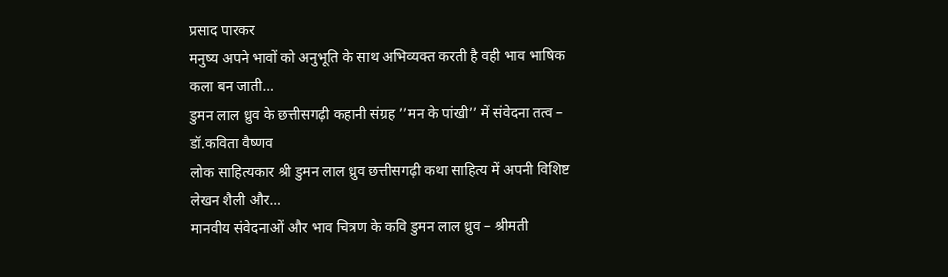प्रसाद पारकर
मनुष्य अपने भावों को अनुभूति के साथ अभिव्यक्त करती है वही भाव भाषिक कला बन जाती…
डुमन लाल ध्रुव के छत्तीसगढ़ी कहानी संग्रह ’’मन के पांखी’’ में संवेदना तत्व – डॉ.कविता वैष्णव
लोक साहित्यकार श्री डुमन लाल ध्रुव छत्तीसगढ़ी कथा साहित्य में अपनी विशिष्ट लेखन शैली और…
मानवीय संवेदनाओं और भाव चित्रण के कवि डुमन लाल ध्रुव – श्रीमती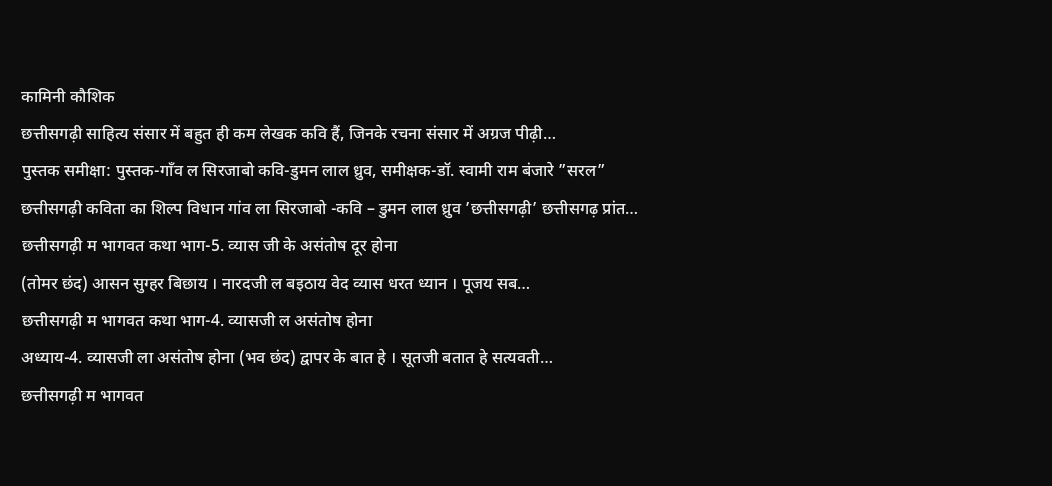कामिनी कौशिक
छत्तीसगढ़ी साहित्य संसार में बहुत ही कम लेखक कवि हैं, जिनके रचना संसार में अग्रज पीढ़ी…
पुस्तक समीक्षा: पुस्तक-गॉंव ल सिरजाबो कवि-डुमन लाल ध्रुव, समीक्षक-डॉ. स्वामी राम बंजारे ”सरल”
छत्तीसगढ़ी कविता का शिल्प विधान गांव ला सिरजाबो -कवि – डुमन लाल ध्रुव ’छत्तीसगढ़ी’ छत्तीसगढ़ प्रांत…
छत्तीसगढ़ी म भागवत कथा भाग-5. व्यास जी के असंतोष दूर होना
(तोमर छंद) आसन सुग्हर बिछाय । नारदजी ल बइठाय वेद व्यास धरत ध्यान । पूजय सब…
छत्तीसगढ़ी म भागवत कथा भाग-4. व्यासजी ल असंतोष होना
अध्याय-4. व्यासजी ला असंतोष होना (भव छंद) द्वापर के बात हे । सूतजी बतात हे सत्यवती…
छत्तीसगढ़ी म भागवत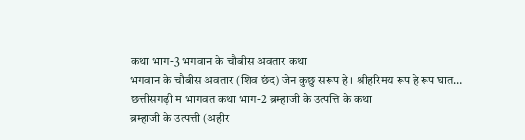कथा भाग-3 भगवान के चौबीस अवतार कथा
भगवान के चौबीस अवतार (शिव छंद) जेन कुछु सरूप हे । श्रीहरिमय रूप हे रूप घात…
छत्तीसगढ़ी म भागवत कथा भाग-2 ब्रम्हाजी के उत्पत्ति के कथा
ब्रम्हाजी के उत्पत्ती (अहीर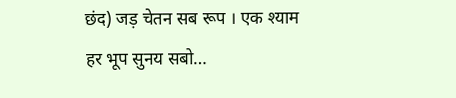छंद) जड़ चेतन सब रूप । एक श्याम हर भूप सुनय सबो…